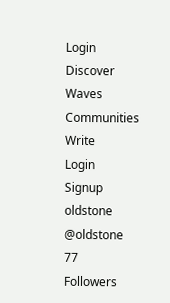Login
Discover
Waves
Communities
Write
Login
Signup
oldstone
@oldstone
77
Followers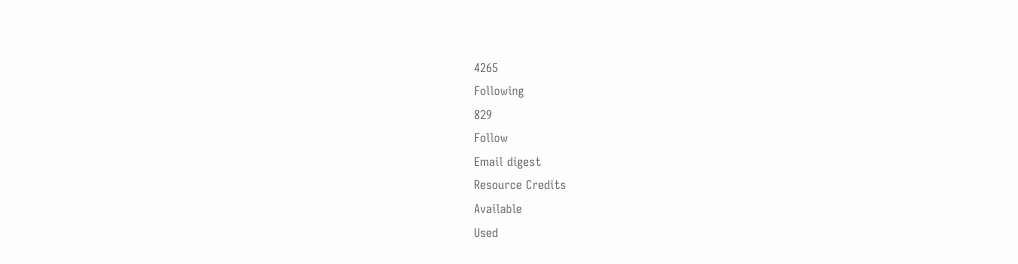4265
Following
829
Follow
Email digest
Resource Credits
Available
Used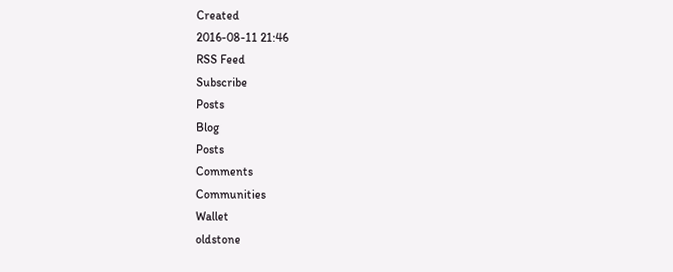Created
2016-08-11 21:46
RSS Feed
Subscribe
Posts
Blog
Posts
Comments
Communities
Wallet
oldstone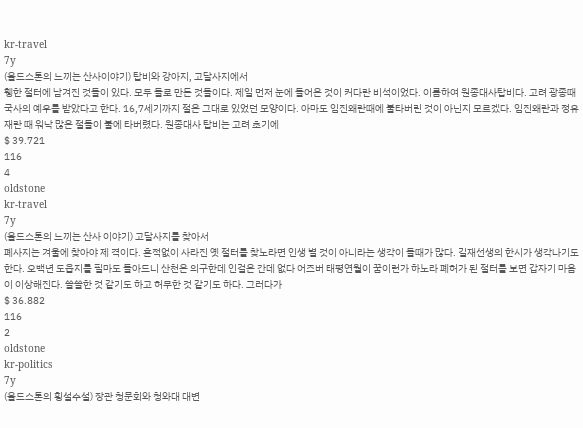kr-travel
7y
(올드스톤의 느끼는 산사이야기) 탑비와 강아지, 고달사지에서
휑한 절터에 남겨진 것들이 있다. 모두 돌로 만든 것들이다. 제일 먼저 눈에 들어온 것이 커다란 비석이었다. 이름하여 원종대사탑비다. 고려 광종때 국사의 예우를 받았다고 한다. 16,7세기까지 절은 그대로 있었던 모양이다. 아마도 임진왜란때에 불타버린 것이 아닌지 모르겠다. 임진왜란과 정유재란 때 워낙 많은 절들이 불에 타버렸다. 원종대사 탑비는 고려 초기에
$ 39.721
116
4
oldstone
kr-travel
7y
(올드스톤의 느끼는 산사 이야기) 고달사지를 찾아서
폐사지는 겨울에 찾아야 제 격이다. 흔적없이 사라진 옛 절터를 찾노라면 인생 별 것이 아니라는 생각이 들때가 많다. 길재선생의 한시가 생각나기도 한다. 오백년 도읍지를 필마도 돌아드니 산천은 의구한데 인걸은 간데 없다 어즈버 태평연월이 꿈이런가 하노라 폐허가 된 절터를 보면 갑자기 마음이 이상해진다. 쓸쓸한 것 같기도 하고 허무한 것 같기도 하다. 그러다가
$ 36.882
116
2
oldstone
kr-politics
7y
(올드스톤의 횡설수설) 장관 청문회와 청와대 대변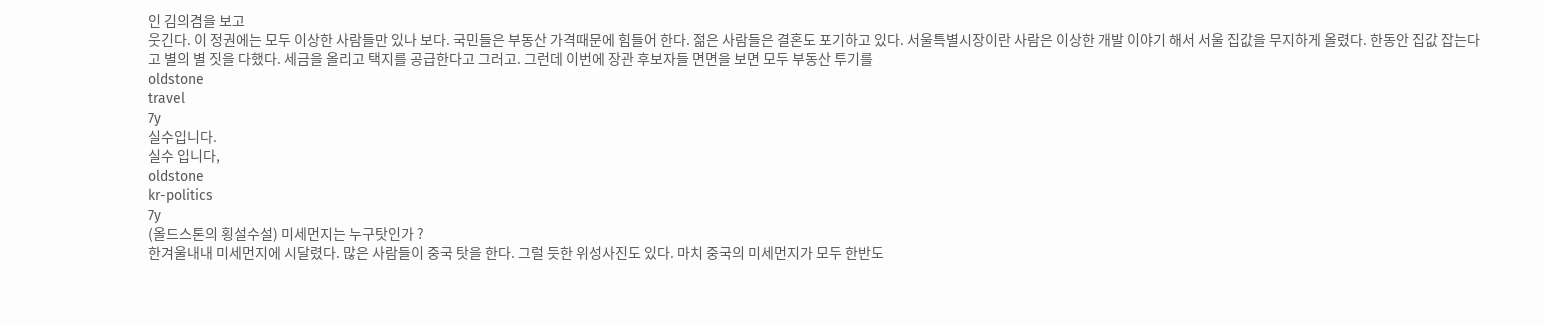인 김의겸을 보고
웃긴다. 이 정권에는 모두 이상한 사람들만 있나 보다. 국민들은 부동산 가격때문에 힘들어 한다. 젊은 사람들은 결혼도 포기하고 있다. 서울특별시장이란 사람은 이상한 개발 이야기 해서 서울 집값을 무지하게 올렸다. 한동안 집값 잡는다고 별의 별 짓을 다했다. 세금을 올리고 택지를 공급한다고 그러고. 그런데 이번에 장관 후보자들 면면을 보면 모두 부동산 투기를
oldstone
travel
7y
실수입니다.
실수 입니다,
oldstone
kr-politics
7y
(올드스톤의 횡설수설) 미세먼지는 누구탓인가 ?
한겨울내내 미세먼지에 시달렸다. 많은 사람들이 중국 탓을 한다. 그럴 듯한 위성사진도 있다. 마치 중국의 미세먼지가 모두 한반도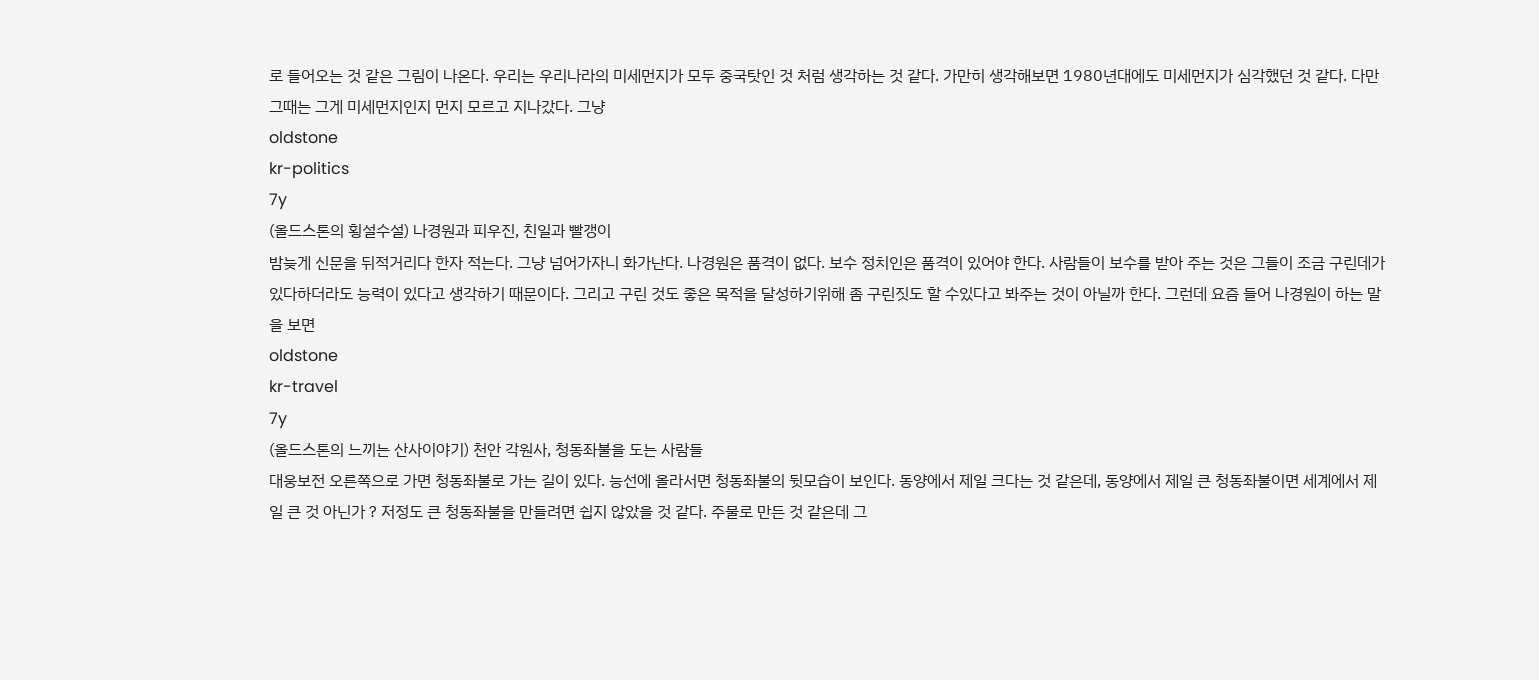로 들어오는 것 같은 그림이 나온다. 우리는 우리나라의 미세먼지가 모두 중국탓인 것 처럼 생각하는 것 같다. 가만히 생각해보면 1980년대에도 미세먼지가 심각했던 것 같다. 다만 그때는 그게 미세먼지인지 먼지 모르고 지나갔다. 그냥
oldstone
kr-politics
7y
(올드스톤의 횡설수설) 나경원과 피우진, 친일과 빨갱이
밤늦게 신문을 뒤적거리다 한자 적는다. 그냥 넘어가자니 화가난다. 나경원은 품격이 없다. 보수 정치인은 품격이 있어야 한다. 사람들이 보수를 받아 주는 것은 그들이 조금 구린데가 있다하더라도 능력이 있다고 생각하기 때문이다. 그리고 구린 것도 좋은 목적을 달성하기위해 좀 구린짓도 할 수있다고 봐주는 것이 아닐까 한다. 그런데 요즘 들어 나경원이 하는 말을 보면
oldstone
kr-travel
7y
(올드스톤의 느끼는 산사이야기) 천안 각원사, 청동좌불을 도는 사람들
대웅보전 오른쪽으로 가면 청동좌불로 가는 길이 있다. 능선에 올라서면 청동좌불의 뒷모습이 보인다. 동양에서 제일 크다는 것 같은데, 동양에서 제일 큰 청동좌불이면 세계에서 제일 큰 것 아닌가 ? 저정도 큰 청동좌불을 만들려면 쉽지 않았을 것 같다. 주물로 만든 것 같은데 그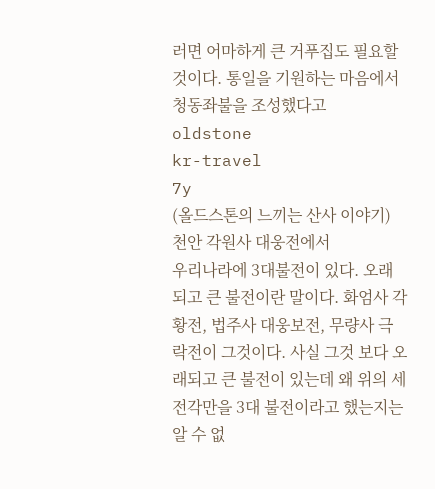러면 어마하게 큰 거푸집도 필요할 것이다. 통일을 기원하는 마음에서 청동좌불을 조성했다고
oldstone
kr-travel
7y
(올드스톤의 느끼는 산사 이야기) 천안 각원사 대웅전에서
우리나라에 3대불전이 있다. 오래되고 큰 불전이란 말이다. 화엄사 각황전, 법주사 대웅보전, 무량사 극락전이 그것이다. 사실 그것 보다 오래되고 큰 불전이 있는데 왜 위의 세 전각만을 3대 불전이라고 했는지는 알 수 없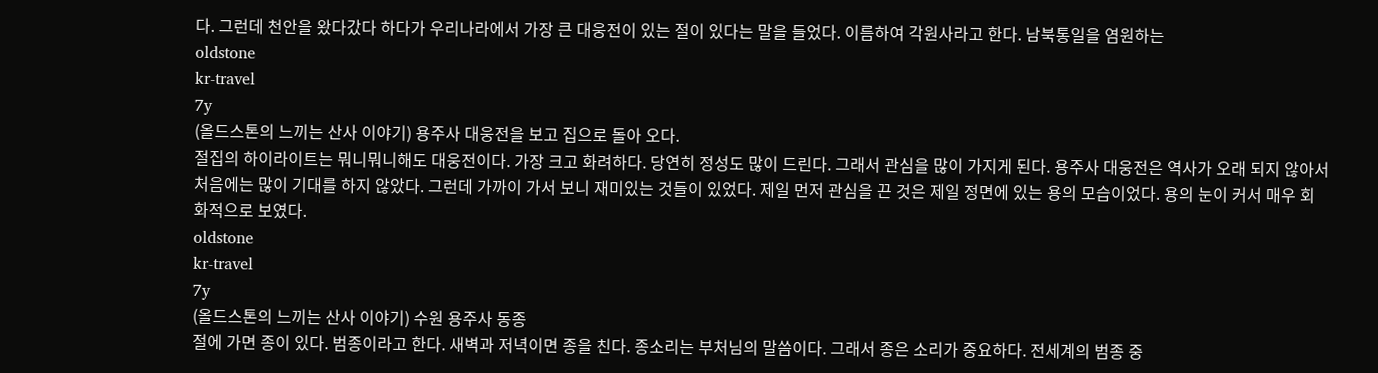다. 그런데 천안을 왔다갔다 하다가 우리나라에서 가장 큰 대웅전이 있는 절이 있다는 말을 들었다. 이름하여 각원사라고 한다. 남북통일을 염원하는
oldstone
kr-travel
7y
(올드스톤의 느끼는 산사 이야기) 용주사 대웅전을 보고 집으로 돌아 오다.
절집의 하이라이트는 뭐니뭐니해도 대웅전이다. 가장 크고 화려하다. 당연히 정성도 많이 드린다. 그래서 관심을 많이 가지게 된다. 용주사 대웅전은 역사가 오래 되지 않아서 처음에는 많이 기대를 하지 않았다. 그런데 가까이 가서 보니 재미있는 것들이 있었다. 제일 먼저 관심을 끈 것은 제일 정면에 있는 용의 모습이었다. 용의 눈이 커서 매우 회화적으로 보였다.
oldstone
kr-travel
7y
(올드스톤의 느끼는 산사 이야기) 수원 용주사 동종
절에 가면 종이 있다. 범종이라고 한다. 새벽과 저녁이면 종을 친다. 종소리는 부처님의 말씀이다. 그래서 종은 소리가 중요하다. 전세계의 범종 중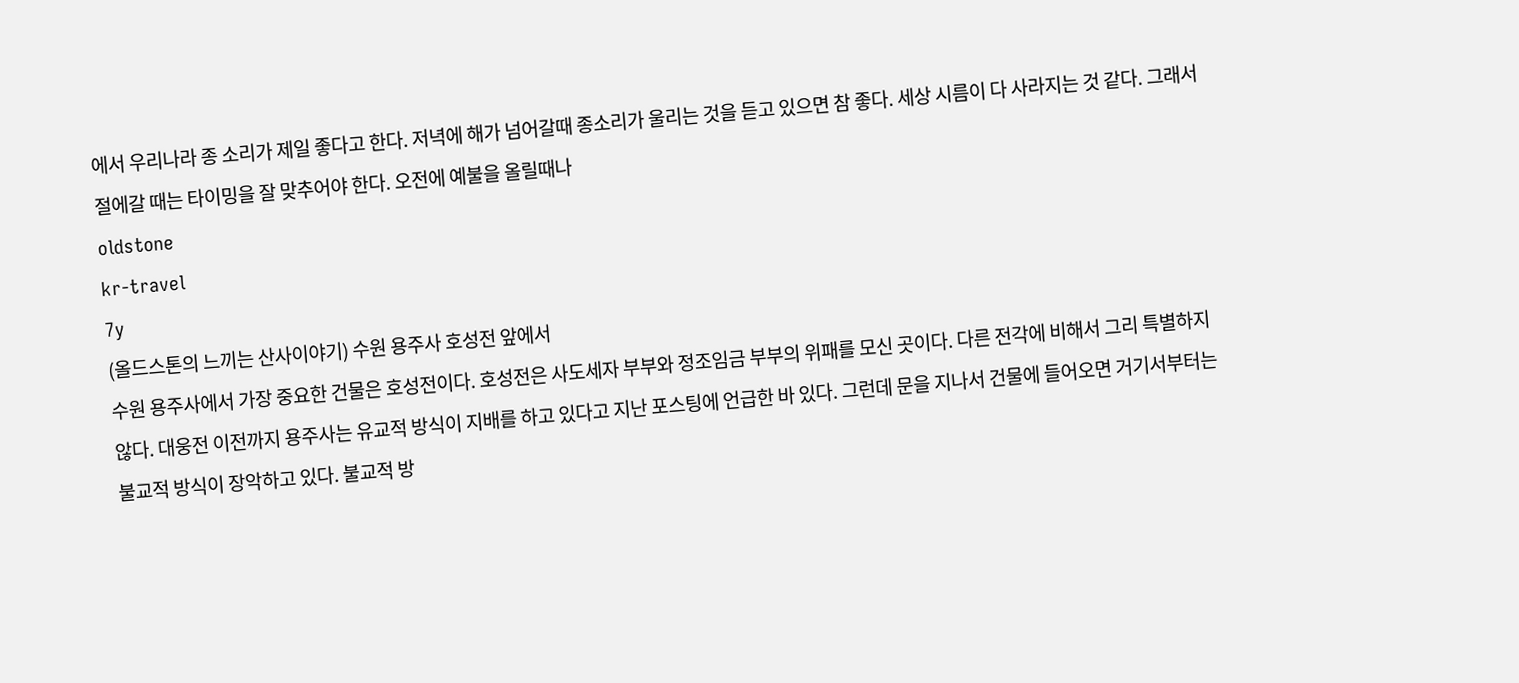에서 우리나라 종 소리가 제일 좋다고 한다. 저녁에 해가 넘어갈때 종소리가 울리는 것을 듣고 있으면 참 좋다. 세상 시름이 다 사라지는 것 같다. 그래서 절에갈 때는 타이밍을 잘 맞추어야 한다. 오전에 예불을 올릴때나
oldstone
kr-travel
7y
(올드스톤의 느끼는 산사이야기) 수원 용주사 호성전 앞에서
수원 용주사에서 가장 중요한 건물은 호성전이다. 호성전은 사도세자 부부와 정조임금 부부의 위패를 모신 곳이다. 다른 전각에 비해서 그리 특별하지 않다. 대웅전 이전까지 용주사는 유교적 방식이 지배를 하고 있다고 지난 포스팅에 언급한 바 있다. 그런데 문을 지나서 건물에 들어오면 거기서부터는 불교적 방식이 장악하고 있다. 불교적 방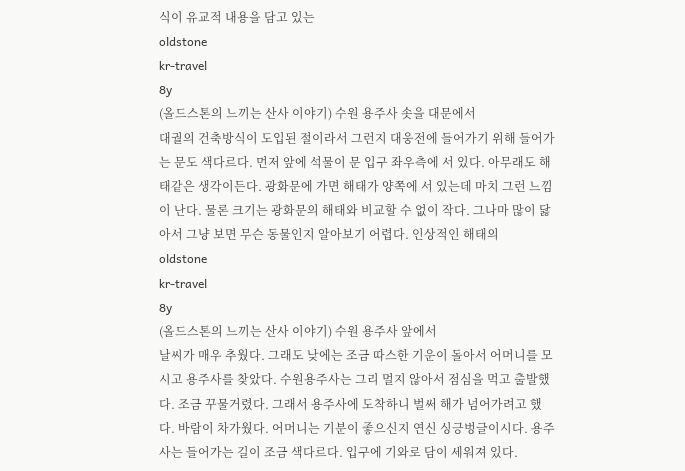식이 유교적 내용을 담고 있는
oldstone
kr-travel
8y
(올드스톤의 느끼는 산사 이야기) 수원 용주사 솟을 대문에서
대궐의 건축방식이 도입된 절이라서 그런지 대웅전에 들어가기 위해 들어가는 문도 색다르다. 먼저 앞에 석물이 문 입구 좌우측에 서 있다. 아무래도 해태같은 생각이든다. 광화문에 가면 해태가 양쪽에 서 있는데 마치 그런 느낌이 난다. 물론 크기는 광화문의 해태와 비교할 수 없이 작다. 그나마 많이 닳아서 그냥 보면 무슨 동물인지 알아보기 어렵다. 인상적인 해태의
oldstone
kr-travel
8y
(올드스톤의 느끼는 산사 이야기) 수원 용주사 앞에서
날씨가 매우 추웠다. 그래도 낮에는 조금 따스한 기운이 돌아서 어머니를 모시고 용주사를 찾았다. 수원용주사는 그리 멀지 않아서 점심을 먹고 출발했다. 조금 꾸물거렸다. 그래서 용주사에 도착하니 벌써 해가 넘어가려고 했다. 바람이 차가웠다. 어머니는 기분이 좋으신지 연신 싱긍벙글이시다. 용주사는 들어가는 길이 조금 색다르다. 입구에 기와로 담이 세워져 있다.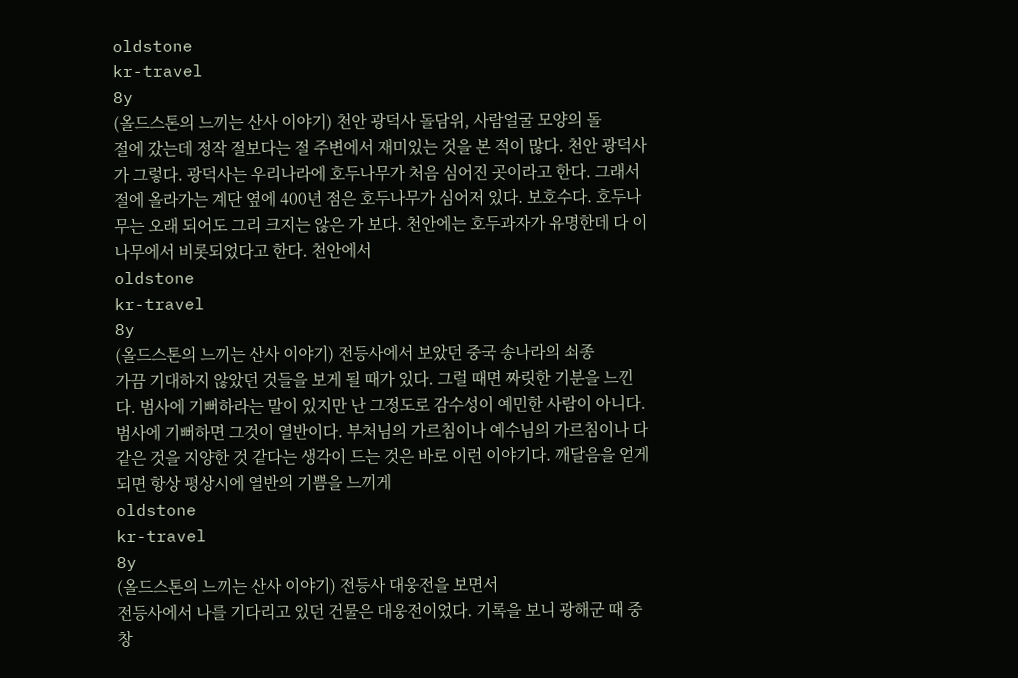oldstone
kr-travel
8y
(올드스톤의 느끼는 산사 이야기) 천안 광덕사 돌담위, 사람얼굴 모양의 돌
절에 갔는데 정작 절보다는 절 주변에서 재미있는 것을 본 적이 많다. 천안 광덕사가 그렇다. 광덕사는 우리나라에 호두나무가 처음 심어진 곳이라고 한다. 그래서 절에 올라가는 계단 옆에 400년 점은 호두나무가 심어저 있다. 보호수다. 호두나무는 오래 되어도 그리 크지는 않은 가 보다. 천안에는 호두과자가 유명한데 다 이 나무에서 비롯되었다고 한다. 천안에서
oldstone
kr-travel
8y
(올드스톤의 느끼는 산사 이야기) 전등사에서 보았던 중국 송나라의 쇠종
가끔 기대하지 않았던 것들을 보게 될 때가 있다. 그럴 때면 짜릿한 기분을 느낀다. 범사에 기뻐하라는 말이 있지만 난 그정도로 감수성이 예민한 사람이 아니다. 범사에 기뻐하면 그것이 열반이다. 부처님의 가르침이나 예수님의 가르침이나 다 같은 것을 지양한 것 같다는 생각이 드는 것은 바로 이런 이야기다. 깨달음을 얻게 되면 항상 평상시에 열반의 기쁨을 느끼게
oldstone
kr-travel
8y
(올드스톤의 느끼는 산사 이야기) 전등사 대웅전을 보면서
전등사에서 나를 기다리고 있던 건물은 대웅전이었다. 기록을 보니 광해군 때 중창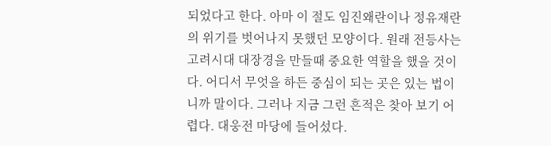되었다고 한다. 아마 이 절도 임진왜란이나 정유재란의 위기를 벗어나지 못했던 모양이다. 원래 전등사는 고려시대 대장경을 만들때 중요한 역할을 했을 것이다. 어디서 무엇을 하든 중심이 되는 곳은 있는 법이니까 말이다. 그러나 지금 그런 흔적은 찾아 보기 어렵다. 대웅전 마당에 들어섰다.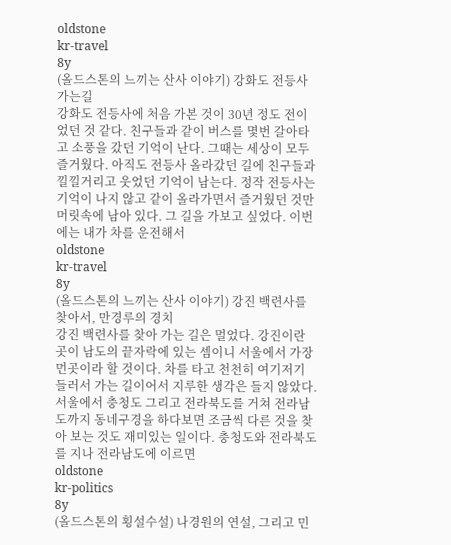oldstone
kr-travel
8y
(올드스톤의 느끼는 산사 이야기) 강화도 전등사 가는길
강화도 전등사에 처음 가본 것이 30년 정도 전이었던 것 같다. 친구들과 같이 버스를 몇번 갈아타고 소풍을 갔던 기억이 난다. 그때는 세상이 모두 즐거웠다. 아직도 전등사 올라갔던 길에 친구들과 낄낄거리고 웃었던 기억이 남는다. 정작 전등사는 기억이 나지 않고 같이 올라가면서 즐거웠던 것만 머릿속에 남아 있다. 그 길을 가보고 싶었다. 이번에는 내가 차를 운전해서
oldstone
kr-travel
8y
(올드스톤의 느끼는 산사 이야기) 강진 백련사를 찾아서, 만경루의 경치
강진 백련사를 찾아 가는 길은 멀었다. 강진이란 곳이 남도의 끝자락에 있는 셈이니 서울에서 가장 먼곳이라 할 것이다. 차를 타고 천천히 여기저기 들러서 가는 길이어서 지루한 생각은 들지 않았다. 서울에서 충청도 그리고 전라북도를 거쳐 전라남도까지 동네구경을 하다보면 조금씩 다른 것을 찾아 보는 것도 재미있는 일이다. 충청도와 전라북도를 지나 전라남도에 이르면
oldstone
kr-politics
8y
(올드스톤의 횡설수설) 나경원의 연설, 그리고 민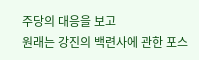주당의 대응을 보고
원래는 강진의 백련사에 관한 포스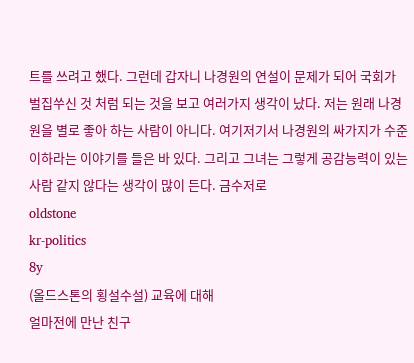트를 쓰려고 했다. 그런데 갑자니 나경원의 연설이 문제가 되어 국회가 벌집쑤신 것 처럼 되는 것을 보고 여러가지 생각이 났다. 저는 원래 나경원을 별로 좋아 하는 사람이 아니다. 여기저기서 나경원의 싸가지가 수준이하라는 이야기를 들은 바 있다. 그리고 그녀는 그렇게 공감능력이 있는 사람 같지 않다는 생각이 많이 든다. 금수저로
oldstone
kr-politics
8y
(올드스톤의 횡설수설) 교육에 대해
얼마전에 만난 친구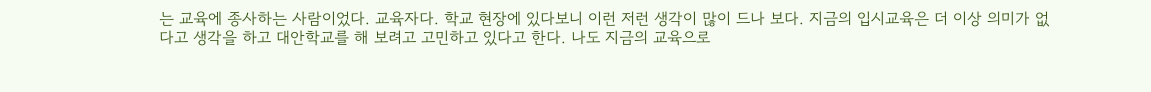는 교육에 종사하는 사람이었다. 교육자다. 학교 현장에 있다보니 이런 저런 생각이 많이 드나 보다. 지금의 입시교육은 더 이상 의미가 없다고 생각을 하고 대안학교를 해 보려고 고민하고 있다고 한다. 나도 지금의 교육으로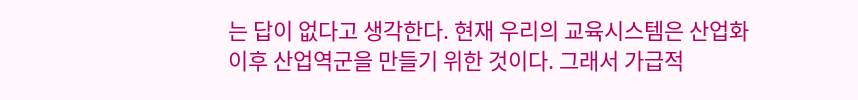는 답이 없다고 생각한다. 현재 우리의 교육시스템은 산업화이후 산업역군을 만들기 위한 것이다. 그래서 가급적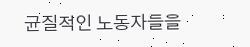균질적인 노동자들을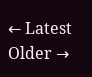← Latest
Older →